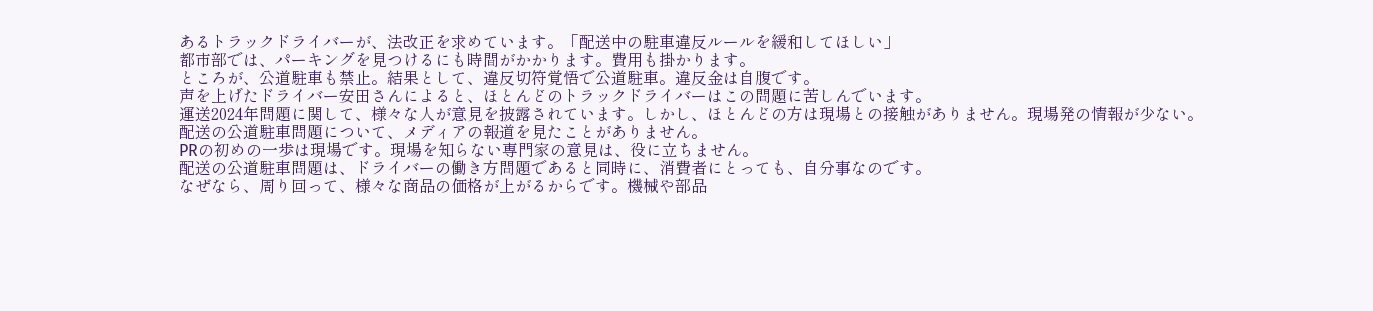あるトラックドライバーが、法改正を求めています。「配送中の駐車違反ルールを緩和してほしい」
都市部では、パーキングを見つけるにも時間がかかります。費用も掛かります。
ところが、公道駐車も禁止。結果として、違反切符覚悟で公道駐車。違反金は自腹です。
声を上げたドライバー安田さんによると、ほとんどのトラックドライバーはこの問題に苦しんでいます。
運送2024年問題に関して、様々な人が意見を披露されています。しかし、ほとんどの方は現場との接触がありません。現場発の情報が少ない。
配送の公道駐車問題について、メディアの報道を見たことがありません。
PRの初めの一歩は現場です。現場を知らない専門家の意見は、役に立ちません。
配送の公道駐車問題は、ドライバーの働き方問題であると同時に、消費者にとっても、自分事なのです。
なぜなら、周り回って、様々な商品の価格が上がるからです。機械や部品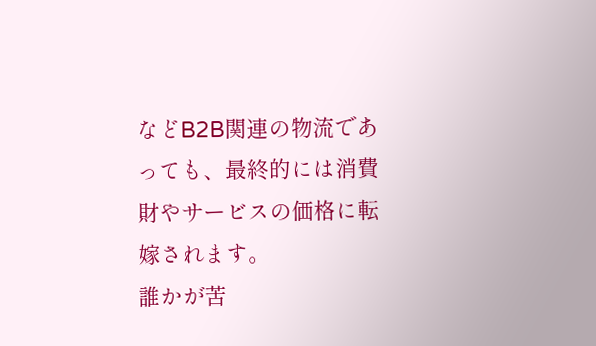などB2B関連の物流であっても、最終的には消費財やサービスの価格に転嫁されます。
誰かが苦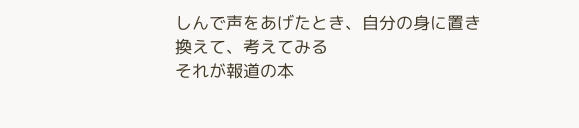しんで声をあげたとき、自分の身に置き換えて、考えてみる
それが報道の本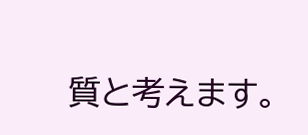質と考えます。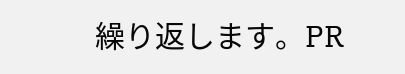繰り返します。PR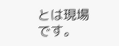とは現場です。